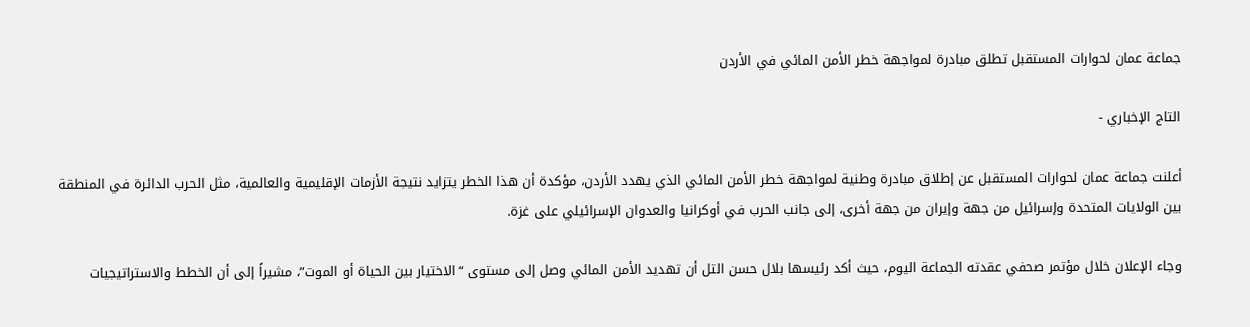جماعة عمان لحوارات المستقبل تطلق مبادرة لمواجهة خطر الأمن المائي في الأردن

التاج الإخباري -

أعلنت جماعة عمان لحوارات المستقبل عن إطلاق مبادرة وطنية لمواجهة خطر الأمن المائي الذي يهدد الأردن، مؤكدة أن هذا الخطر يتزايد نتيجة الأزمات الإقليمية والعالمية، مثل الحرب الدائرة في المنطقة بين الولايات المتحدة وإسرائيل من جهة وإيران من جهة أخرى، إلى جانب الحرب في أوكرانيا والعدوان الإسرائيلي على غزة.

وجاء الإعلان خلال مؤتمر صحفي عقدته الجماعة اليوم، حيث أكد رئيسها بلال حسن التل أن تهديد الأمن المائي وصل إلى مستوى “الاختيار بين الحياة أو الموت”، مشيراً إلى أن الخطط والاستراتيجيات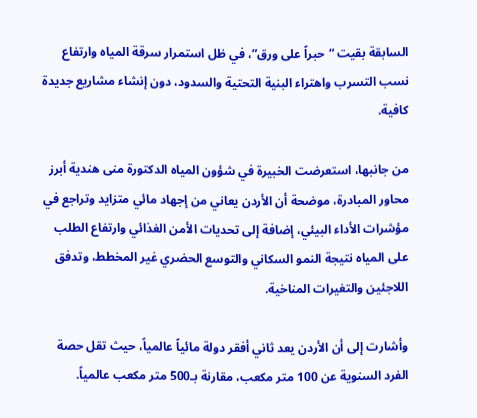السابقة بقيت “حبراً على ورق”، في ظل استمرار سرقة المياه وارتفاع نسب التسرب واهتراء البنية التحتية والسدود، دون إنشاء مشاريع جديدة كافية.

من جانبها، استعرضت الخبيرة في شؤون المياه الدكتورة منى هندية أبرز محاور المبادرة، موضحة أن الأردن يعاني من إجهاد مائي متزايد وتراجع في مؤشرات الأداء البيئي، إضافة إلى تحديات الأمن الغذائي وارتفاع الطلب على المياه نتيجة النمو السكاني والتوسع الحضري غير المخطط، وتدفق اللاجئين والتغيرات المناخية.

وأشارت إلى أن الأردن يعد ثاني أفقر دولة مائياً عالمياً، حيث تقل حصة الفرد السنوية عن 100 متر مكعب، مقارنة بـ500 متر مكعب عالمياً.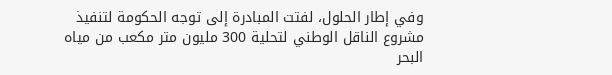وفي إطار الحلول، لفتت المبادرة إلى توجه الحكومة لتنفيذ مشروع الناقل الوطني لتحلية 300 مليون متر مكعب من مياه البحر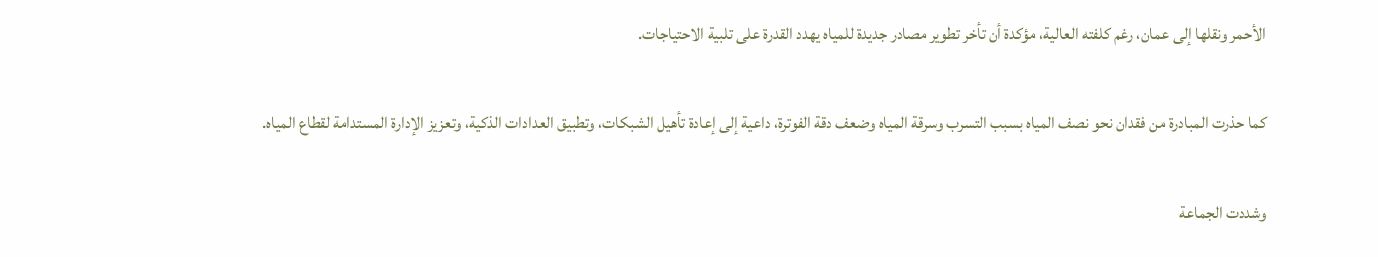الأحمر ونقلها إلى عمان، رغم كلفته العالية، مؤكدة أن تأخر تطوير مصادر جديدة للمياه يهدد القدرة على تلبية الاحتياجات.

كما حذرت المبادرة من فقدان نحو نصف المياه بسبب التسرب وسرقة المياه وضعف دقة الفوترة، داعية إلى إعادة تأهيل الشبكات، وتطبيق العدادات الذكية، وتعزيز الإدارة المستدامة لقطاع المياه.

وشددت الجماعة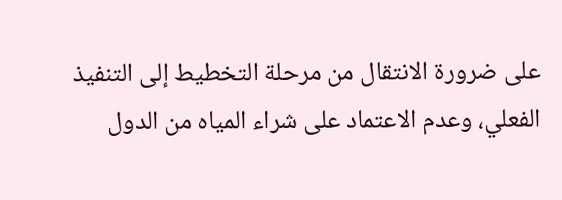على ضرورة الانتقال من مرحلة التخطيط إلى التنفيذ الفعلي، وعدم الاعتماد على شراء المياه من الدول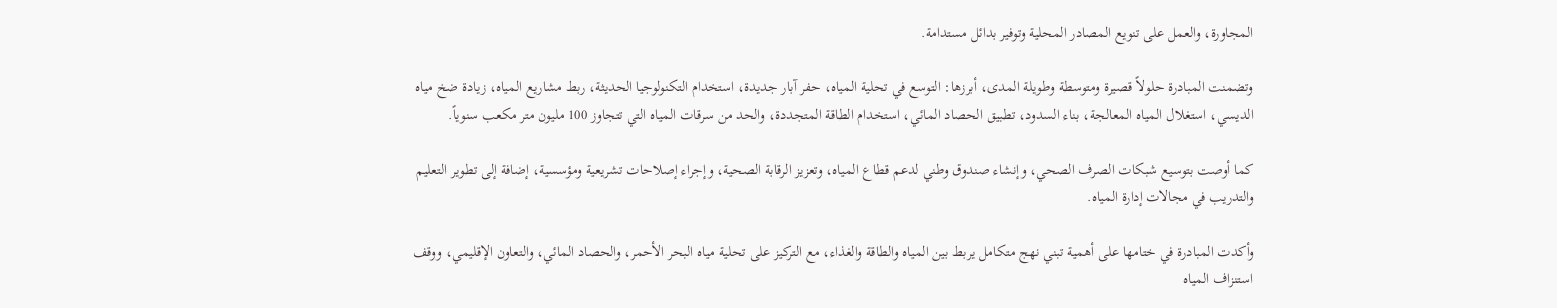المجاورة، والعمل على تنويع المصادر المحلية وتوفير بدائل مستدامة.

وتضمنت المبادرة حلولاً قصيرة ومتوسطة وطويلة المدى، أبرزها: التوسع في تحلية المياه، حفر آبار جديدة، استخدام التكنولوجيا الحديثة، ربط مشاريع المياه، زيادة ضخ مياه الديسي، استغلال المياه المعالجة، بناء السدود، تطبيق الحصاد المائي، استخدام الطاقة المتجددة، والحد من سرقات المياه التي تتجاوز 100 مليون متر مكعب سنوياً.

كما أوصت بتوسيع شبكات الصرف الصحي، وإنشاء صندوق وطني لدعم قطاع المياه، وتعزيز الرقابة الصحية، وإجراء إصلاحات تشريعية ومؤسسية، إضافة إلى تطوير التعليم والتدريب في مجالات إدارة المياه.

وأكدت المبادرة في ختامها على أهمية تبني نهج متكامل يربط بين المياه والطاقة والغذاء، مع التركيز على تحلية مياه البحر الأحمر، والحصاد المائي، والتعاون الإقليمي، ووقف استنزاف المياه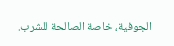الجوفية، خاصة الصالحة للشرب.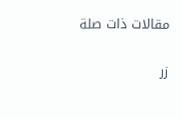مقالات ذات صلة

زر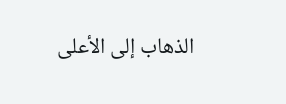الذهاب إلى الأعلى